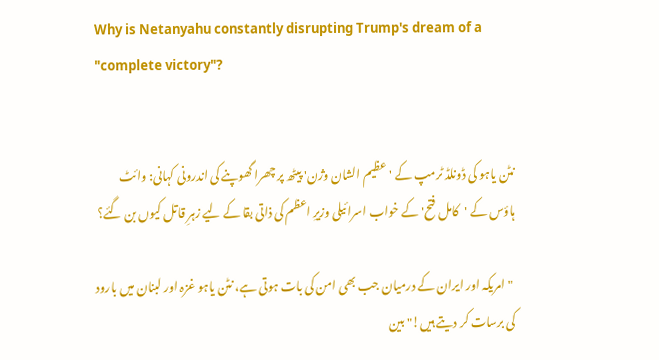Why is Netanyahu constantly disrupting Trump's dream of a "complete victory"?


نٹن یاہو کی ڈونلڈ ٹرمپ کے 'عظیم الشان وژن' پیٹھ پر چھرا گھوپنے کی اندرونی کہانی: وائٹ ہاؤس کے 'کامل فتح' کے خواب اسرائیلی وزیرِ اعظم کی ذاتی بقا کے لیے زہرِ قاتل کیوں بن گئے؟

 "امریکہ اور ایران کے درمیان جب بھی امن کی بات ہوتی ہے، نٹن یاہو غزہ اور لبنان میں بارود کی برسات کر دیتے ہیں!" بین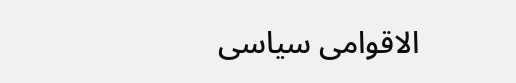الاقوامی سیاسی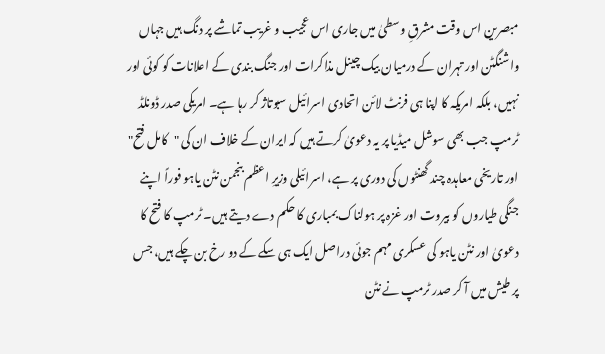مبصرین اس وقت مشرقِ وسطیٰ میں جاری اس عجیب و غریب تماشے پر دنگ ہیں جہاں واشنگٹن اور تہران کے درمیان بیک چینل مذاکرات اور جنگ بندی کے اعلانات کو کوئی اور نہیں، بلکہ امریکہ کا اپنا ہی فرنٹ لائن اتحادی اسرائیل سبوتاژ کر رہا ہے۔ امریکی صدر ڈونلڈ ٹرمپ جب بھی سوشل میڈیا پر یہ دعویٰ کرتے ہیں کہ ایران کے خلاف ان کی "کامل فتح" اور تاریخی معاہدہ چند گھنٹوں کی دوری پر ہے، اسرائیلی وزیرِ اعظم بنجمن نٹن یاہو فوراً اپنے جنگی طیاروں کو بیروت اور غزہ پر ہولناک بمباری کا حکم دے دیتے ہیں۔ ٹرمپ کا فتح کا دعویٰ اور نٹن یاہو کی عسکری مہم جوئی دراصل ایک ہی سکے کے دو رخ بن چکے ہیں، جس پر طیش میں آ کر صدر ٹرمپ نے نٹن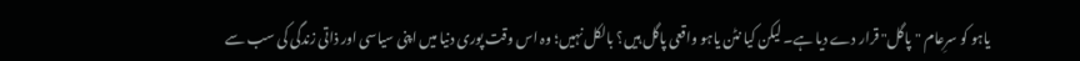یاہو کو سرِعام "پاگل" قرار دے دیا ہے۔ لیکن کیا نٹن یاہو واقعی پاگل ہیں؟ بالکل نہیں؛ وہ اس وقت پوری دنیا میں اپنی سیاسی اور ذاتی زندگی کی سب سے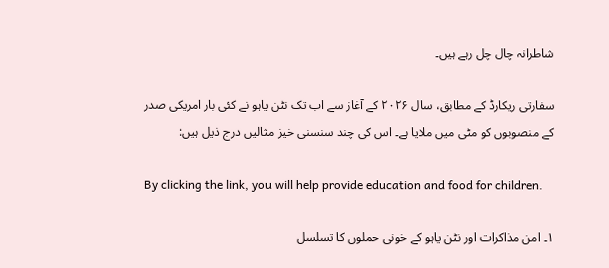شاطرانہ چال چل رہے ہیں۔

سفارتی ریکارڈ کے مطابق، سال ۲۰۲۶ کے آغاز سے اب تک نٹن یاہو نے کئی بار امریکی صدر کے منصوبوں کو مٹی میں ملایا ہے۔ اس کی چند سنسنی خیز مثالیں درج ذیل ہیں:

By clicking the link, you will help provide education and food for children.

۱۔ امن مذاکرات اور نٹن یاہو کے خونی حملوں کا تسلسل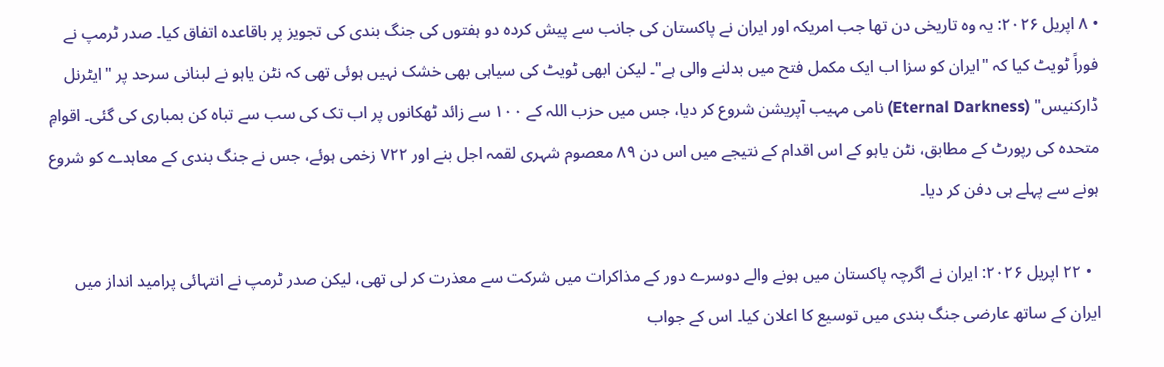• ۸ اپریل ۲۰۲۶: یہ وہ تاریخی دن تھا جب امریکہ اور ایران نے پاکستان کی جانب سے پیش کردہ دو ہفتوں کی جنگ بندی کی تجویز پر باقاعدہ اتفاق کیا۔ صدر ٹرمپ نے فوراً ٹویٹ کیا کہ "ایران کو سزا اب ایک مکمل فتح میں بدلنے والی ہے"۔ لیکن ابھی ٹویٹ کی سیاہی بھی خشک نہیں ہوئی تھی کہ نٹن یاہو نے لبنانی سرحد پر "ایٹرنل ڈارکنیس" (Eternal Darkness) نامی مہیب آپریشن شروع کر دیا، جس میں حزب اللہ کے ۱۰۰ سے زائد ٹھکانوں پر اب تک کی سب سے تباہ کن بمباری کی گئی۔ اقوامِ متحدہ کی رپورٹ کے مطابق، نٹن یاہو کے اس اقدام کے نتیجے میں اس دن ۸۹ معصوم شہری لقمہ اجل بنے اور ۷۲۲ زخمی ہوئے، جس نے جنگ بندی کے معاہدے کو شروع ہونے سے پہلے ہی دفن کر دیا۔

  • ۲۲ اپریل ۲۰۲۶: ایران نے اگرچہ پاکستان میں ہونے والے دوسرے دور کے مذاکرات میں شرکت سے معذرت کر لی تھی، لیکن صدر ٹرمپ نے انتہائی پرامید انداز میں ایران کے ساتھ عارضی جنگ بندی میں توسیع کا اعلان کیا۔ اس کے جواب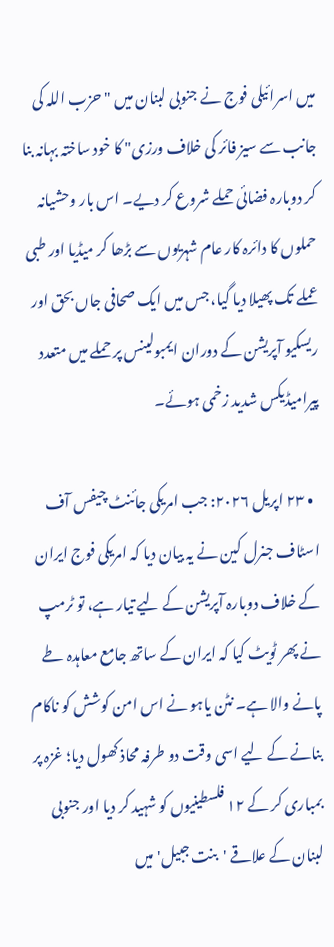میں اسرائیلی فوج نے جنوبی لبنان میں "حزب اللہ کی جانب سے سیز فائر کی خلاف ورزی" کا خود ساختہ بہانہ بنا کر دوبارہ فضائی حملے شروع کر دیے۔ اس بار وحشیانہ حملوں کا دائرہ کار عام شہریوں سے بڑھا کر میڈیا اور طبی عملے تک پھیلا دیا گیا، جس میں ایک صحافی جاں بحق اور ریسکیو آپریشن کے دوران ایمبولینس پر حملے میں متعدد پیرامیڈیکس شدید زخمی ہوئے۔

  • ۲۳ اپریل ۲۰۲۶: جب امریکی جائنٹ چیفس آف اسٹاف جنرل کین نے یہ بیان دیا کہ امریکی فوج ایران کے خلاف دوبارہ آپریشن کے لیے تیار ہے، تو ٹرمپ نے پھر ٹویٹ کیا کہ ایران کے ساتھ جامع معاہدہ طے پانے والا ہے۔ نٹن یاہو نے اس امن کوشش کو ناکام بنانے کے لیے اسی وقت دو طرفہ محاذ کھول دیا؛ غزہ پر بمباری کر کے ۱۲ فلسطینیوں کو شہید کر دیا اور جنوبی لبنان کے علاقے 'بنت جبیل' میں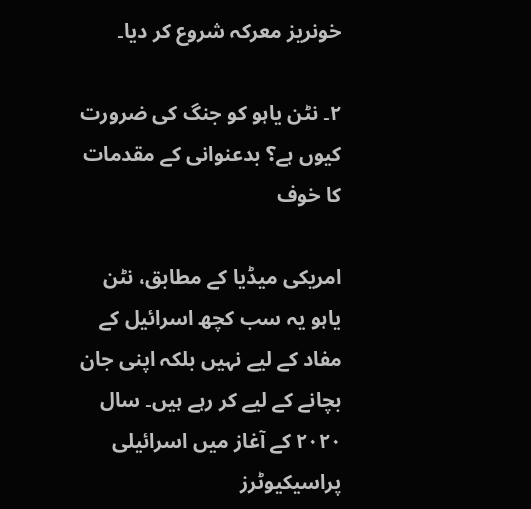خونریز معرکہ شروع کر دیا۔

۲۔ نٹن یاہو کو جنگ کی ضرورت کیوں ہے؟ بدعنوانی کے مقدمات کا خوف

امریکی میڈیا کے مطابق، نٹن یاہو یہ سب کچھ اسرائیل کے مفاد کے لیے نہیں بلکہ اپنی جان بچانے کے لیے کر رہے ہیں۔ سال ۲۰۲۰ کے آغاز میں اسرائیلی پراسیکیوٹرز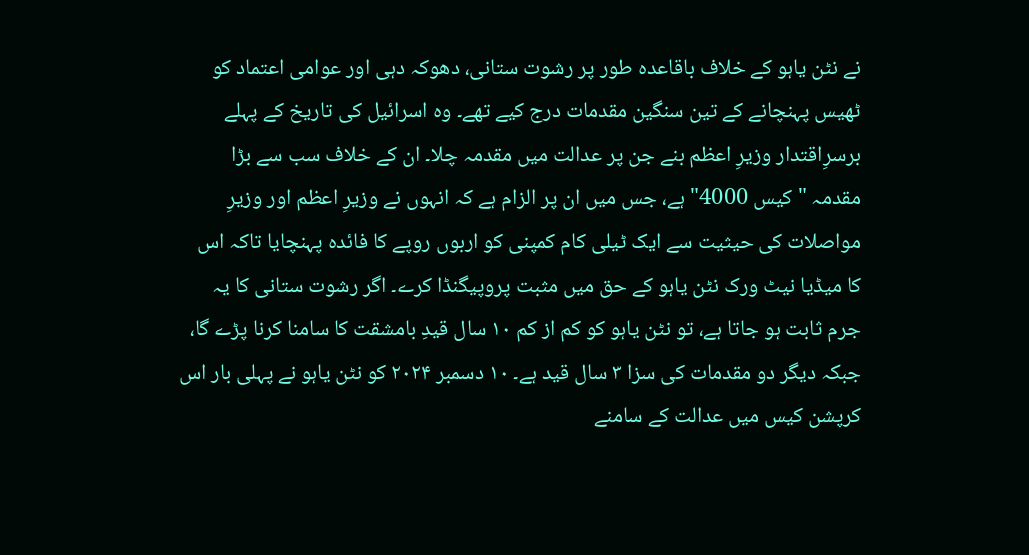نے نٹن یاہو کے خلاف باقاعدہ طور پر رشوت ستانی، دھوکہ دہی اور عوامی اعتماد کو ٹھیس پہنچانے کے تین سنگین مقدمات درج کیے تھے۔ وہ اسرائیل کی تاریخ کے پہلے برسرِاقتدار وزیرِ اعظم بنے جن پر عدالت میں مقدمہ چلا۔ ان کے خلاف سب سے بڑا مقدمہ "کیس 4000" ہے، جس میں ان پر الزام ہے کہ انہوں نے وزیرِ اعظم اور وزیرِ مواصلات کی حیثیت سے ایک ٹیلی کام کمپنی کو اربوں روپے کا فائدہ پہنچایا تاکہ اس کا میڈیا نیٹ ورک نٹن یاہو کے حق میں مثبت پروپیگنڈا کرے۔ اگر رشوت ستانی کا یہ جرم ثابت ہو جاتا ہے، تو نٹن یاہو کو کم از کم ۱۰ سال قیدِ بامشقت کا سامنا کرنا پڑے گا، جبکہ دیگر دو مقدمات کی سزا ۳ سال قید ہے۔ ۱۰ دسمبر ۲۰۲۴ کو نٹن یاہو نے پہلی بار اس کرپشن کیس میں عدالت کے سامنے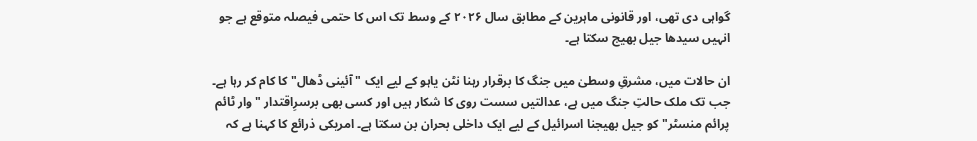گواہی دی تھی، اور قانونی ماہرین کے مطابق سال ۲۰۲۶ کے وسط تک اس کا حتمی فیصلہ متوقع ہے جو انہیں سیدھا جیل بھیج سکتا ہے۔

ان حالات میں، مشرقِ وسطیٰ میں جنگ کا برقرار رہنا نٹن یاہو کے لیے ایک "آئینی ڈھال" کا کام کر رہا ہے۔ جب تک ملک حالتِ جنگ میں ہے، عدالتیں سست روی کا شکار ہیں اور کسی بھی برسرِاقتدار "وار ٹائم پرائم منسٹر" کو جیل بھیجنا اسرائیل کے لیے ایک داخلی بحران بن سکتا ہے۔ امریکی ذرائع کا کہنا ہے کہ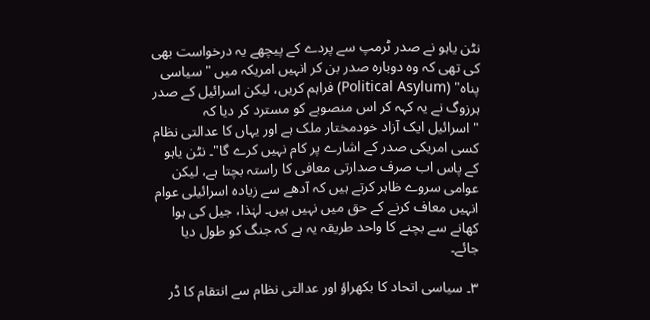نٹن یاہو نے صدر ٹرمپ سے پردے کے پیچھے یہ درخواست بھی کی تھی کہ وہ دوبارہ صدر بن کر انہیں امریکہ میں "سیاسی پناہ" (Political Asylum) فراہم کریں، لیکن اسرائیل کے صدر ہرزوگ نے یہ کہہ کر اس منصوبے کو مسترد کر دیا کہ "اسرائیل ایک آزاد خودمختار ملک ہے اور یہاں کا عدالتی نظام کسی امریکی صدر کے اشارے پر کام نہیں کرے گا"۔ نٹن یاہو کے پاس اب صرف صدارتی معافی کا راستہ بچتا ہے، لیکن عوامی سروے ظاہر کرتے ہیں کہ آدھے سے زیادہ اسرائیلی عوام انہیں معاف کرنے کے حق میں نہیں ہیں۔ لہٰذا، جیل کی ہوا کھانے سے بچنے کا واحد طریقہ یہ ہے کہ جنگ کو طول دیا جائے۔

۳۔ سیاسی اتحاد کا بکھراؤ اور عدالتی نظام سے انتقام کا ڈر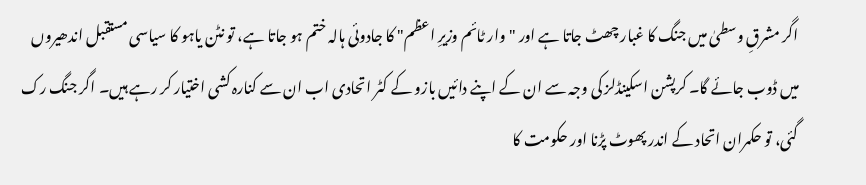اگر مشرقِ وسطیٰ میں جنگ کا غبار چھٹ جاتا ہے اور "وار ٹائم وزیرِ اعظم" کا جادوئی ہالہ ختم ہو جاتا ہے، تو نٹن یاہو کا سیاسی مستقبل اندھیروں میں ڈوب جائے گا۔ کرپشن اسکینڈلز کی وجہ سے ان کے اپنے دائیں بازو کے کٹر اتحادی اب ان سے کنارہ کشی اختیار کر رہے ہیں۔ اگر جنگ رک گئی، تو حکمران اتحاد کے اندر پھوٹ پڑنا اور حکومت کا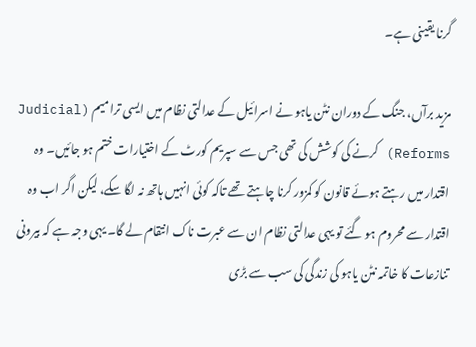گرنا یقینی ہے۔

مزید برآں، جنگ کے دوران نٹن یاہو نے اسرائیل کے عدالتی نظام میں ایسی ترامیم (Judicial Reforms) کرنے کی کوشش کی تھی جس سے سپریم کورٹ کے اختیارات ختم ہو جائیں۔ وہ اقتدار میں رہتے ہوئے قانون کو کمزور کرنا چاہتے تھے تاکہ کوئی انہیں ہاتھ نہ لگا سکے، لیکن اگر اب وہ اقتدار سے محروم ہو گئے تو یہی عدالتی نظام ان سے عبرت ناک انتقام لے گا۔ یہی وجہ ہے کہ بیرونی تنازعات کا خاتمہ نٹن یاہو کی زندگی کی سب سے بڑی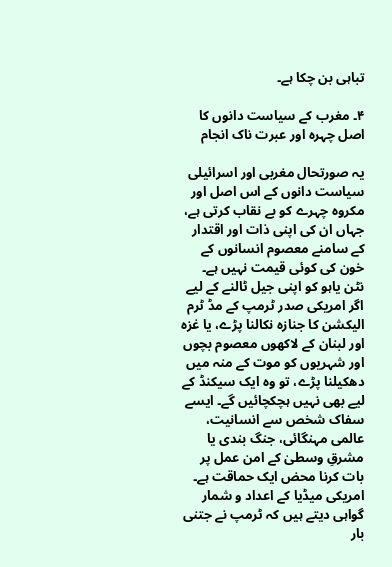تباہی بن چکا ہے۔

۴۔ مغرب کے سیاست دانوں کا اصل چہرہ اور عبرت ناک انجام

یہ صورتحال مغربی اور اسرائیلی سیاست دانوں کے اس اصل اور مکروہ چہرے کو بے نقاب کرتی ہے، جہاں ان کی اپنی ذات اور اقتدار کے سامنے معصوم انسانوں کے خون کی کوئی قیمت نہیں ہے۔ نٹن یاہو کو اپنی جیل ٹالنے کے لیے اگر امریکی صدر ٹرمپ کے مڈ ٹرم الیکشن کا جنازہ نکالنا پڑے، یا غزہ اور لبنان کے لاکھوں معصوم بچوں اور شہریوں کو موت کے منہ میں دھکیلنا پڑے، تو وہ ایک سیکنڈ کے لیے بھی نہیں ہچکچائیں گے۔ ایسے سفاک شخص سے انسانیت، عالمی مہنگائی، جنگ بندی یا مشرقِ وسطیٰ کے امن عمل پر بات کرنا محض ایک حماقت ہے۔ امریکی میڈیا کے اعداد و شمار گواہی دیتے ہیں کہ ٹرمپ نے جتنی بار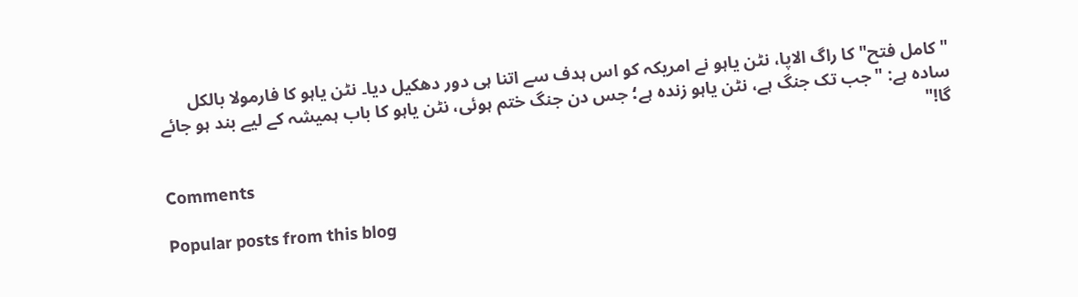"کامل فتح" کا راگ الاپا، نٹن یاہو نے امریکہ کو اس ہدف سے اتنا ہی دور دھکیل دیا۔ نٹن یاہو کا فارمولا بالکل سادہ ہے: "جب تک جنگ ہے، نٹن یاہو زندہ ہے؛ جس دن جنگ ختم ہوئی، نٹن یاہو کا باب ہمیشہ کے لیے بند ہو جائے گا!"

Comments

Popular posts from this blog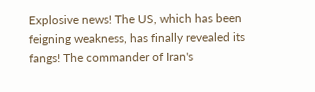Explosive news! The US, which has been feigning weakness, has finally revealed its fangs! The commander of Iran's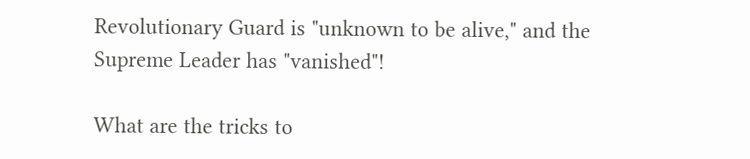Revolutionary Guard is "unknown to be alive," and the Supreme Leader has "vanished"!

What are the tricks to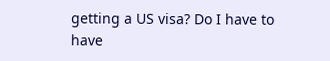getting a US visa? Do I have to have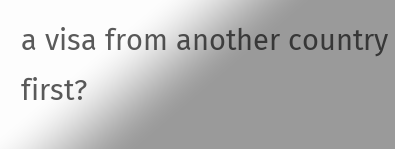a visa from another country first?